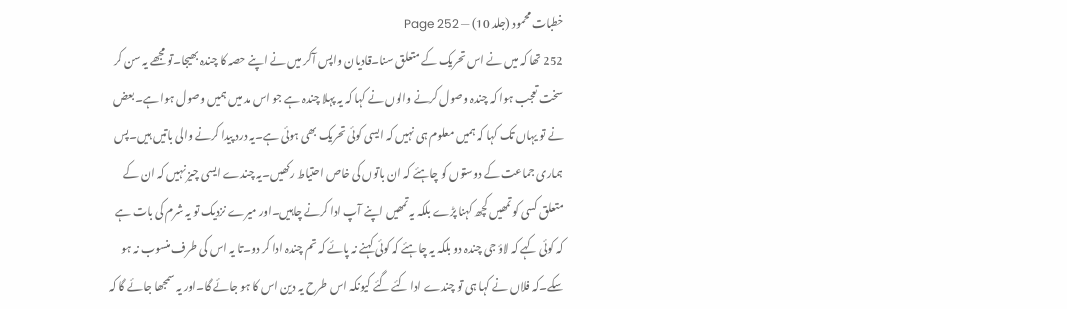خطبات محمود (جلد 10) — Page 252
252 تھا کہ میں نے اس تحریک کے متعلق سنا۔قادیان واپس آکر میں نے اپنے حصہ کا چندہ بھیجا۔تو مجھے یہ سن کر سخت تعجب ہوا کہ چندہ وصول کرنے والوں نے کہا کہ یہ پہلا چندہ ہے جو اس مد میں ہمیں وصول ہوا ہے۔بعض نے تو یہاں تک کہا کہ ہمیں معلوم ہی نہیں کہ ایسی کوئی تحریک بھی ہوئی ہے۔یہ درد پیدا کرنے والی باتیں ہیں۔پس ہماری جماعت کے دوستوں کو چاہئے کہ ان باتوں کی خاص احتیاط رکھیں۔یہ چندے ایسی چیز نہیں کہ ان کے متعلق کسی کو تمھیں کچھ کہنا پڑے بلکہ یہ تمھیں اپنے آپ ادا کرنے چاہیں۔اور میرے نزدیک تو یہ شرم کی بات ہے کہ کوئی کہے کہ لاؤ جی چندہ دو بلکہ یہ چاہئے کہ کوئی کہنے نہ پائے کہ تم چندہ ادا کر دو۔تا یہ اس کی طرف منسوب نہ ہو سکے۔کہ فلاں نے کہا ہی تو چندے ادا کئے گئے کیونکہ اس طرح یہ دین اس کا ہو جائے گا۔اور یہ سمجھا جائے گا کہ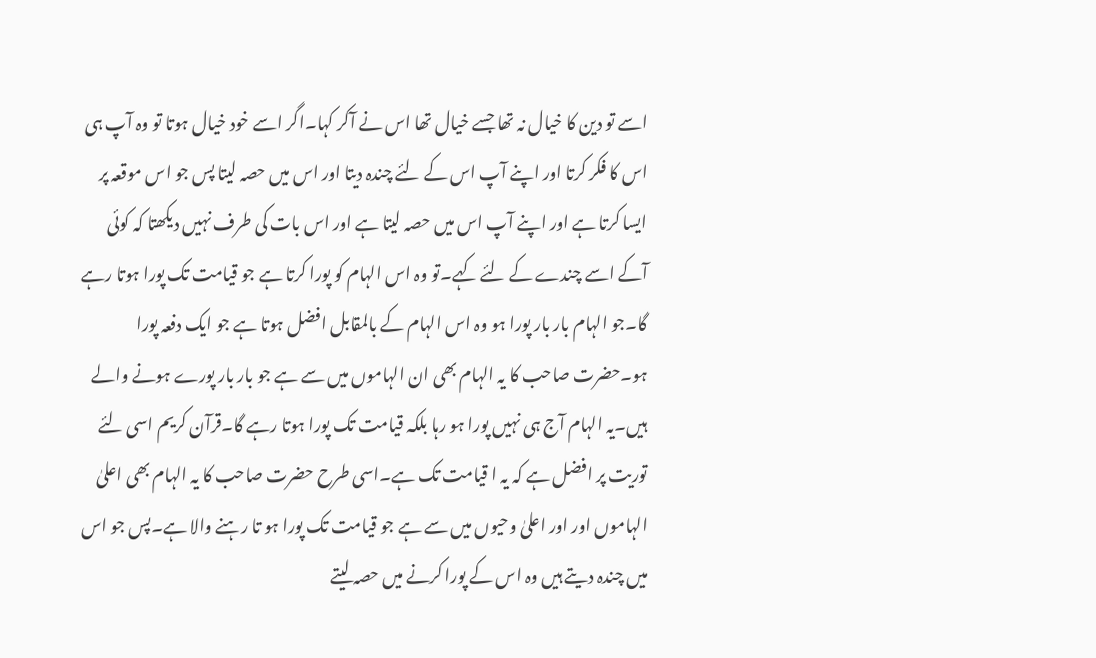اسے تو دین کا خیال نہ تھا جسے خیال تھا اس نے آکر کہا۔اگر اسے خود خیال ہوتا تو وہ آپ ہی اس کا فکر کرتا اور اپنے آپ اس کے لئے چندہ دیتا اور اس میں حصہ لیتا پس جو اس موقعہ پر ایسا کرتا ہے اور اپنے آپ اس میں حصہ لیتا ہے اور اس بات کی طرف نہیں دیکھتا کہ کوئی آکے اسے چندے کے لئے کہے۔تو وہ اس الہام کو پورا کرتا ہے جو قیامت تک پورا ہوتا رہے گا۔جو الہام بار بار پورا ہو وہ اس الہام کے بالمقابل افضل ہوتا ہے جو ایک دفعہ پورا ہو۔حضرت صاحب کا یہ الہام بھی ان الہاموں میں سے ہے جو بار بار پورے ہونے والے ہیں۔یہ الہام آج ہی نہیں پورا ہو رہا بلکہ قیامت تک پورا ہوتا رہے گا۔قرآن کریم اسی لئے توریت پر افضل ہے کہ یہ ا قیامت تک ہے۔اسی طرح حضرت صاحب کا یہ الہام بھی اعلیٰ الہاموں اور اور اعلیٰ وحیوں میں سے ہے جو قیامت تک پورا ہو تا رہنے والا ہے۔پس جو اس میں چندہ دیتے ہیں وہ اس کے پورا کرنے میں حصہ لیتے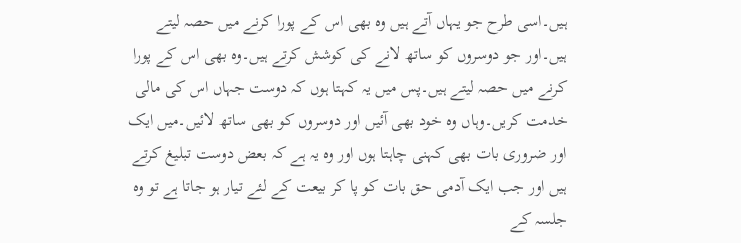ہیں۔اسی طرح جو یہاں آتے ہیں وہ بھی اس کے پورا کرنے میں حصہ لیتے ہیں۔اور جو دوسروں کو ساتھ لانے کی کوشش کرتے ہیں۔وہ بھی اس کے پورا کرنے میں حصہ لیتے ہیں۔پس میں یہ کہتا ہوں کہ دوست جہاں اس کی مالی خدمت کریں۔وہاں وہ خود بھی آئیں اور دوسروں کو بھی ساتھ لائیں۔میں ایک اور ضروری بات بھی کہنی چاہتا ہوں اور وہ یہ ہے کہ بعض دوست تبلیغ کرتے ہیں اور جب ایک آدمی حق بات کو پا کر بیعت کے لئے تیار ہو جاتا ہے تو وہ جلسہ کے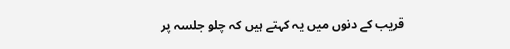قریب کے دنوں میں یہ کہتے ہیں کہ چلو جلسہ پر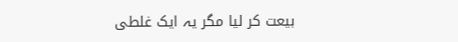بیعت کر لیا مگر یہ ایک غلطی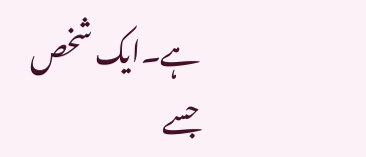ہے۔ایک شخص جسے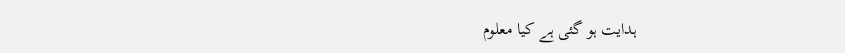ہدایت ہو گئی ہے کیا معلوم